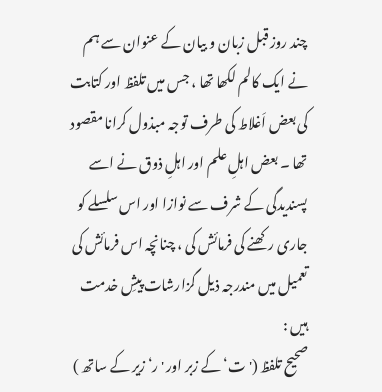چند روز قبل زبان و بیان کے عنوان سے ہم نے ایک کالم لکھا تھا ، جس میں تلفظ اور کتابت کی بعض اَغلاط کی طرف توجہ مبذول کرانا مقصود تھا ۔ بعض اہلِ علم اور اہلِ ذوق نے اسے پسندیدگی کے شرف سے نوازا اور اس سلسلے کو جاری رکھنے کی فرمائش کی ، چنانچہ اس فرمائش کی تعمیل میں مندرجہ ذیل گزارشات پیشِ خدمت ہیں :
صحیح تلفظ ('ت‘ کے زبر اور 'ر‘ زیر کے ساتھ )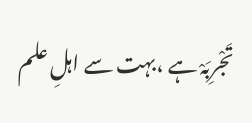تَجْرِبَہْ ہے ،بہت سے اہلِ علم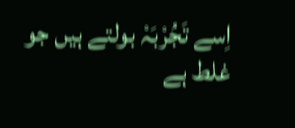اِسے تَجُرْبَہْ بولتے ہیں جو غلط ہے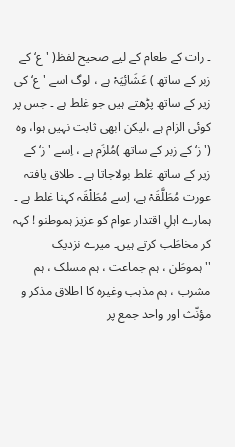۔ رات کے طعام کے لیے صحیح لفظ( 'ع‘ کے زبر کے ساتھ ) عَشَائِیَہْ ہے ، لوگ اسے 'ع‘ کی زیر کے ساتھ پڑھتے ہیں جو غلط ہے ۔ جس پر کوئی الزام ہے ،لیکن ابھی ثابت نہیں ہوا، وہ ('ز‘ کے زبر کے ساتھ )مُلزَم ہے ، اِسے 'ز‘ کے زیر کے ساتھ غلط بولاجاتا ہے ۔ طلاق یافتہ عورت مُطَلَّقَہْ ہے، اِسے مُطَلْقَہ کہنا غلط ہے ۔ ہمارے اہلِ اقتدار عوام کو عزیز ہموطنو ! کہہ کر مخاطَب کرتے ہیں۔ میرے نزدیک ''ہموطَن ، ہم جماعت ، ہم مسلک ، ہم مشرب ، ہم مذہب وغیرہ کا اطلاق مذکر و مؤنّث اور واحد جمع پر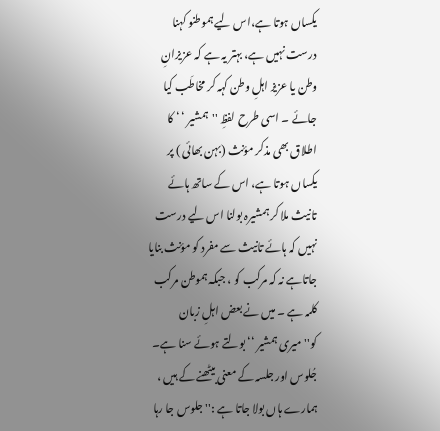یکساں ہوتا ہے،اس لیے ہموطنو کہنا درست نہیں ہے، بہتر یہ ہے کہ عزیزانِ وطن یا عزیز اہلِ وطن کہہ کر مخاطَب کیا جائے ۔ اسی طرح لفظِ ''ہمشیر ‘ ‘ کا اطلاق بھی مذکر مؤنث (بہن بھائی ) پر یکساں ہوتا ہے، اس کے ساتھ ہائے تانیث ملا کر ہمشیرہ بولنا اس لیے درست نہیں کہ ہائے تانیث سے مفرد کو مؤنث بنایا جاتاہے نہ کہ مرکب کو ، جبکہ ہموطن مرکب کلمہ ہے ۔ میں نے بعض اہلِ زبان کو''میری ہمشیر ‘‘بولتے ہوئے سنا ہے۔ جُلوس اور جلسہ کے معنی بیٹھنے کے ہیں ، ہمارے ہاں بولا جاتا ہے :'' جلوس جا رہا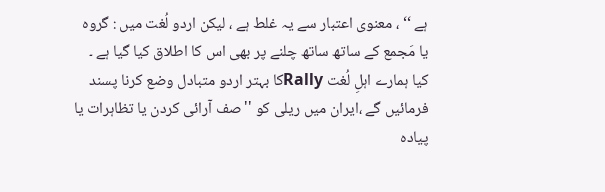ہے ‘‘ ، معنوی اعتبار سے یہ غلط ہے ، لیکن اردو لُغت میں : گروہ یا مَجمع کے ساتھ ساتھ چلنے پر بھی اس کا اطلاق کیا گیا ہے ۔ کیا ہمارے اہلِ لُغت Rallyکا بہتر اردو متبادل وضع کرنا پسند فرمائیں گے ،ایران میں ریلی کو ''صف آرائی کردن یا تظاہرات یا پیادہ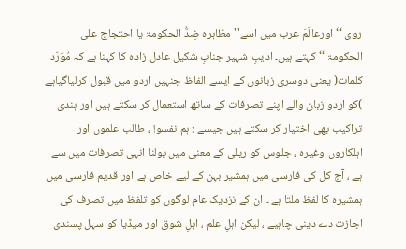روی ‘‘ اورعالَمَ عرب میں اسے'' مظاہرہ ضِدُّ الحکومۃ یا احتجاج علی الحکومۃ ‘‘ کہتے ہیں۔ ادیبِ شہیر جنابِ شکیل عادل زادہ کا کہنا ہے کہ مُوَرّد کلمات( یعنی دوسری زبانوں کے ایسے الفاظ جنہیں اردو میں قبول کرلیاگیاہے )کو اردو زبان والے اپنے تصرفات کے ساتھ استعمال کر سکتے ہیں اور ہندی تراکیب بھی اختیار کر سکتے ہیں جیسے : ہم نفسو! ، طالب علموں اور اہلکاروں وغیرہ ، جلوس کو ریلی کے معنی میں بولنا انہی تصرفات میں سے ہے ، آج کل کی فارسی میں ہمشیر بہن کے لیے خاص ہے اور قدیم فارسی میں ہمشیرہ کا لفظ ملتا ہے ۔ ان کے نزدیک عام لوگوں کو تلفظ میں تصرف کی اجازت دے دینی چاہیے ، لیکن اہلِ علم ، اہلِ شوق اور میڈیا کو سہل پسندی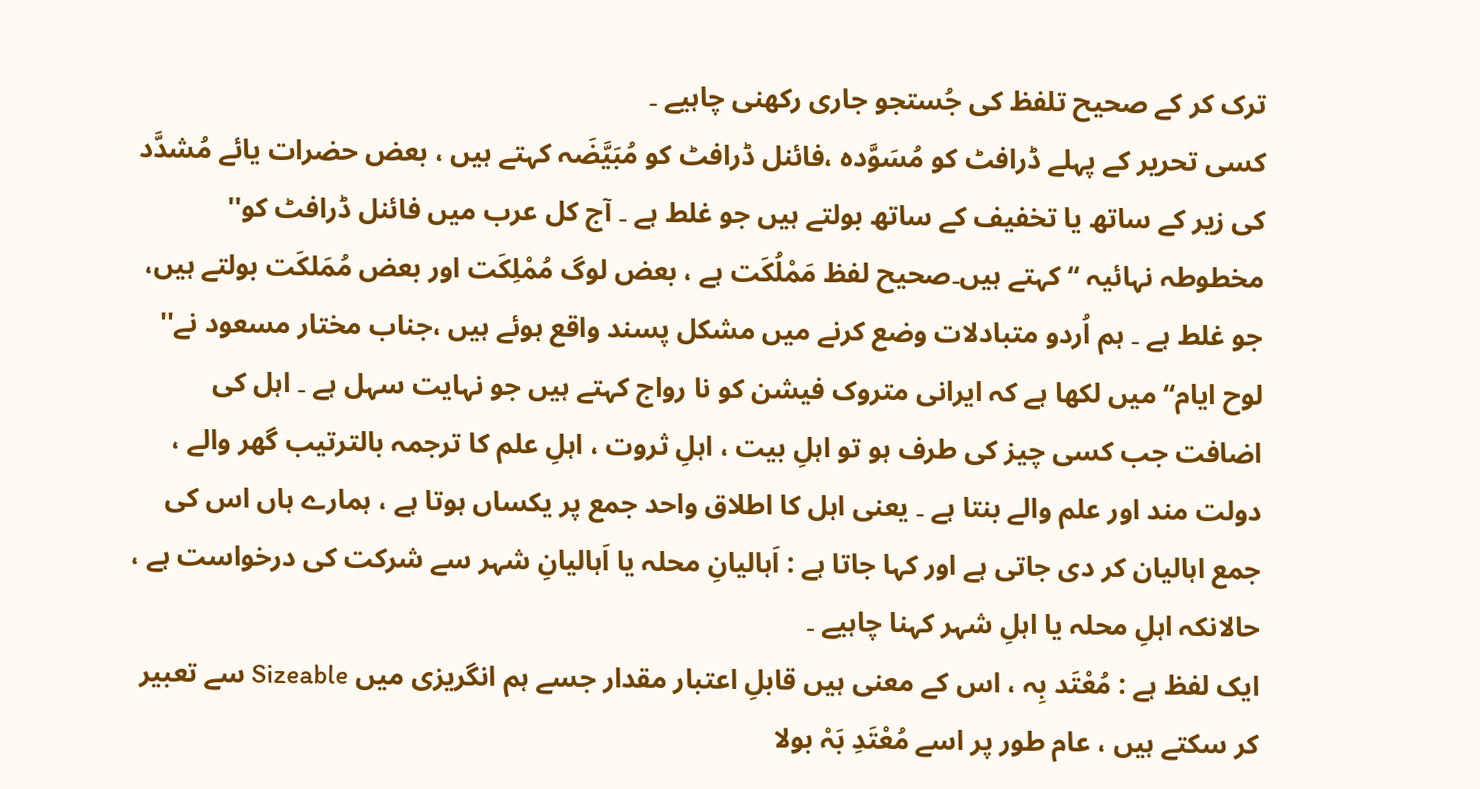ترک کر کے صحیح تلفظ کی جُستجو جاری رکھنی چاہیے ۔
کسی تحریر کے پہلے ڈرافٹ کو مُسَوَّدہ ،فائنل ڈرافٹ کو مُبَیَّضَہ کہتے ہیں ، بعض حضرات یائے مُشدَّد کی زیر کے ساتھ یا تخفیف کے ساتھ بولتے ہیں جو غلط ہے ۔ آج کل عرب میں فائنل ڈرافٹ کو'' مخطوطہ نہائیہ ‘‘ کہتے ہیں۔صحیح لفظ مَمْلُکَت ہے ، بعض لوگ مُمْلِکَت اور بعض مُمَلکَت بولتے ہیں، جو غلط ہے ۔ ہم اُردو متبادلات وضع کرنے میں مشکل پسند واقع ہوئے ہیں ،جناب مختار مسعود نے'' لوح ایام‘‘ میں لکھا ہے کہ ایرانی متروک فیشن کو نا رواج کہتے ہیں جو نہایت سہل ہے ۔ اہل کی اضافت جب کسی چیز کی طرف ہو تو اہلِ بیت ، اہلِ ثروت ، اہلِ علم کا ترجمہ بالترتیب گھر والے ، دولت مند اور علم والے بنتا ہے ۔ یعنی اہل کا اطلاق واحد جمع پر یکساں ہوتا ہے ، ہمارے ہاں اس کی جمع اہالیان کر دی جاتی ہے اور کہا جاتا ہے : اَہالیانِ محلہ یا اَہالیانِ شہر سے شرکت کی درخواست ہے ، حالانکہ اہلِ محلہ یا اہلِ شہر کہنا چاہیے ۔
ایک لفظ ہے : مُعْتَد بِہ ، اس کے معنی ہیں قابلِ اعتبار مقدار جسے ہم انگریزی میں Sizeable سے تعبیر کر سکتے ہیں ، عام طور پر اسے مُعْتَدِ بَہْ بولا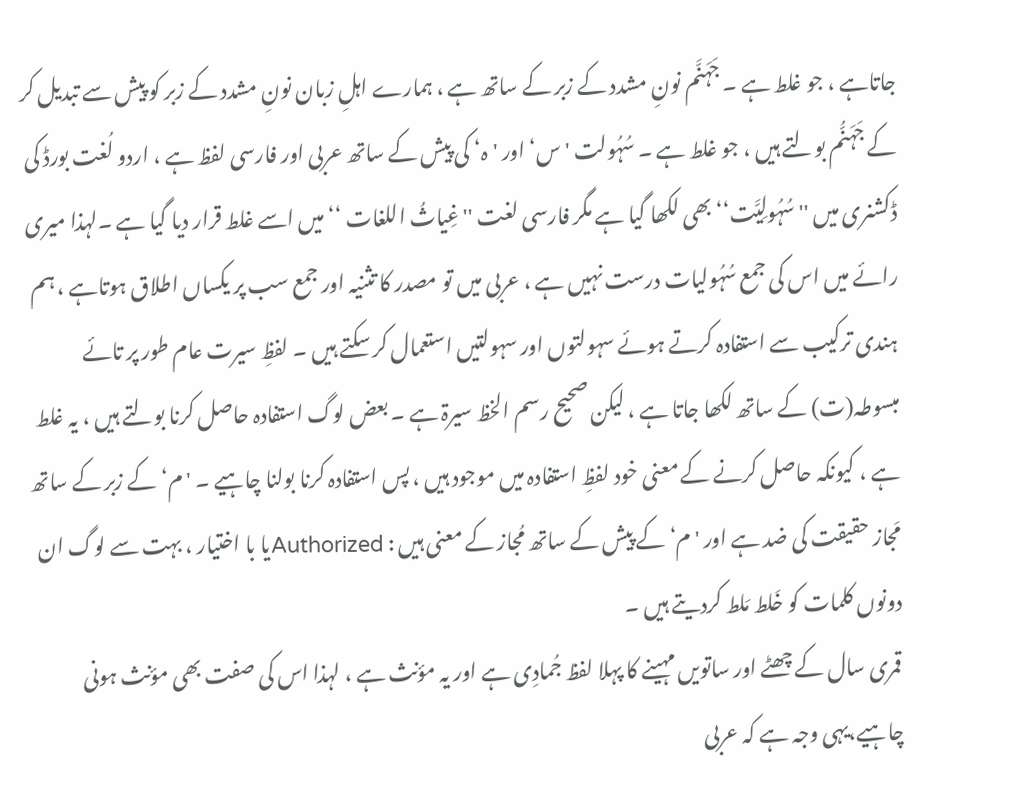جاتاہے ، جو غلط ہے ۔ جَہَنَّم نونِ مشدد کے زبر کے ساتھ ہے ، ہمارے اہلِ زبان نونِ مشدد کے زبر کو پیش سے تبدیل کر کے جَہَنُّم بولتے ہیں ، جو غلط ہے ۔ سُہُولت 'س‘ اور 'ہ‘ کی پیش کے ساتھ عربی اور فارسی لفظ ہے ، اردو لُغت بورڈ کی ڈکشنری میں ''سُہُولِیَّت‘‘بھی لکھا گیا ہے مگر فارسی لغت ''غِیاثُ اللغات ‘‘ میں اسے غلط قرار دیا گیا ہے ۔لہذا میری رائے میں اس کی جمع سُہُولیات درست نہیں ہے ، عربی میں تو مصدر کا تثنیہ اور جمع سب پر یکساں اطلاق ہوتاہے ، ہم ہندی ترکیب سے استفادہ کرتے ہوئے سہولتوں اور سہولتیں استعمال کر سکتے ہیں ۔ لفظِ سیرت عام طور پر تائے مبسوطہ(ت) کے ساتھ لکھا جاتا ہے ، لیکن صحیح رسم الخظ سیرۃ ہے ۔ بعض لوگ استفادہ حاصل کرنا بولتے ہیں ، یہ غلط ہے ، کیونکہ حاصل کرنے کے معنی خود لفظِ استفادہ میں موجود ہیں ، پس استفادہ کرنا بولنا چاہیے ۔ 'م‘ کے زبر کے ساتھ مَجاز حقیقت کی ضد ہے اور 'م‘ کے پیش کے ساتھ مُجاز کے معنی ہیں : Authorizedیا با اختیار ، بہت سے لوگ ان دونوں کلمات کو خَلط مَلط کردیتے ہیں ۔
قمری سال کے چھٹے اور ساتویں مہینے کا پہلا لفظ جُمادِی ہے اور یہ مؤنث ہے ، لہذا اس کی صفت بھی مؤنث ہونی چاہیے،یہی وجہ ہے کہ عربی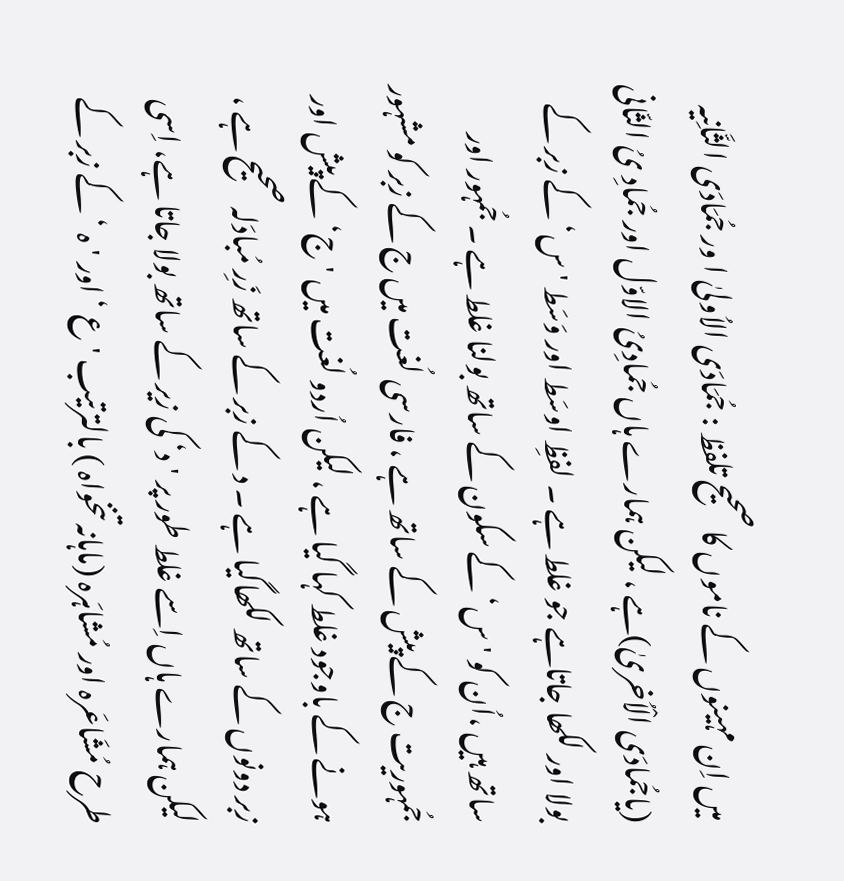میں اِن مہینوں کے ناموں کا صحیح تلفظ : جُمَادَی الاُولیٰ ا ور جُمَادَی الثَّانِیہ (یاجُمادَی الْاُخریٰ)ہے ، لیکن ہمارے ہاں جُمادِیُ الاوّل اور جُمادِ یُ الثّانی بولا اور لکھا جاتاہے جو غلط ہے ۔ لفظِ اوسَط اور وَسَط 'س‘ کے زبر کے ساتھ ہیں ،اُن کو 'س‘ کے سکون کے ساتھ بولنا غلط ہے ۔ جُمہور اور جُمہوریت ج کے پیش کے ساتھ ہے ، فارسی لُغت میں ج کے زبر کو مشہور ہونے کے باوجود غلط کہا گیا ہے ، لیکن اُردو لُغت میں 'ج‘ کے پیش اور زبر دونوں کے ساتھ لکھاگیا ہے ۔ د کے زبر کے ساتھ زَرِ مُبادَلہ صحیح ہے ، لیکن ہمارے ہاں اِسے غلط طور پر 'د‘ کی زیر کے ساتھ بولا جاتا ہے، اِسی طرح مُشَاعَرہ اور مُشاہَرہ (ماہانہ تنخواہ ) بالترتیب 'ع ‘ اور 'ہ ‘ کے زبر کے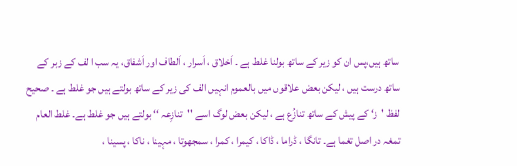ساتھ ہیں،پس ان کو زیر کے ساتھ بولنا غلط ہے ۔ اَخلاق ، اَسرار ، اَلطاف اور اَشفاق، یہ سب ا لف کے زبر کے ساتھ درست ہیں ، لیکن بعض علاقوں میں بالعموم انہیں الف کی زیر کے ساتھ بولتے ہیں جو غلط ہے ۔ صحیح لفظ 'ز‘ کے پیش کے ساتھ تنازُع ہے ، لیکن بعض لوگ اسے ''تنازِعہ ‘‘ بولتے ہیں جو غلط ہے۔ غلط العام تمغہ در اصل تغما ہے۔ تانگا ، ڈراما ، ڈاکا ، کیمرا ، کمرا ، سمجھوتا ، مہینا ، ناکا ، پسینا ،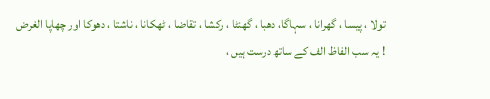تولا ، پیسا ، گھرانا ، سہاگا، دھبا ، گھنٹا ، رکشا ، تقاضا ، ٹھکانا ، ناشتا ، دھوکا اور چھاپا الغرض ! یہ سب الفاظ الف کے ساتھ درست ہیں ،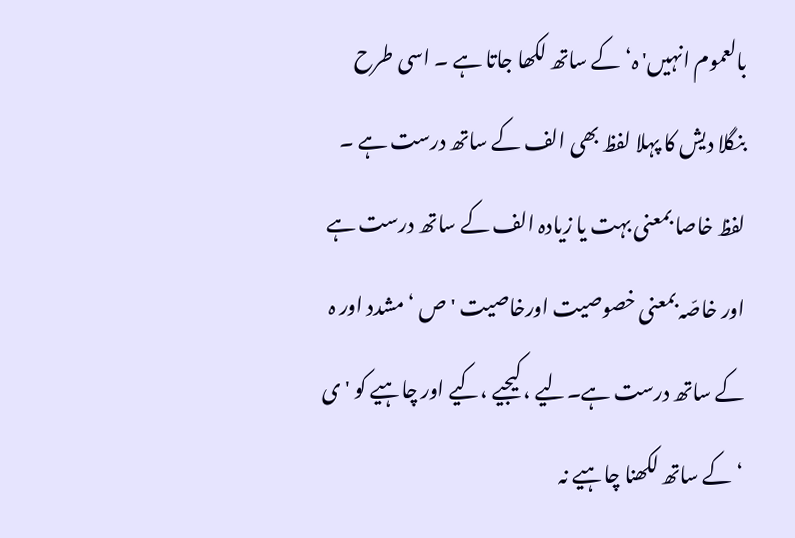بالعموم انہیں' ہ‘ کے ساتھ لکھا جاتا ہے ۔ اسی طرح بنگلا دیش کا پہلا لفظ بھی الف کے ساتھ درست ہے ۔ لفظ خاصا بمعنی بہت یا زیادہ الف کے ساتھ درست ہے اور خاصّہ بمعنی خصوصیت اورخاصیت 'ص ‘مشدد اور ہ کے ساتھ درست ہے۔لیے ، کیجیے ،کیے اور چاہیے کو 'ی ‘ کے ساتھ لکھنا چاہیے نہ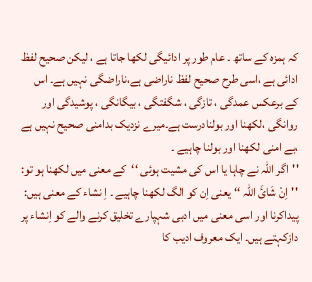کہ ہمزہ کے ساتھ ۔ عام طور پر ادائیگی لکھا جاتا ہے ، لیکن صحیح لفظ ادائی ہے ،اسی طرح صحیح لفظ ناراضی ہے،ناراضگی نہیں ہے۔ اس کے برعکس عمدگی ، تازگی ، شگفتگی ، بیگانگی ، پوشیدگی اور روانگی ،لکھنا اور بولنادرست ہے۔میرے نزدیک بدامنی صحیح نہیں ہے ،بے امنی لکھنا اور بولنا چاہیے ۔
''اگر اللہ نے چاہا یا اس کی مشیت ہوئی ‘‘کے معنی میں لکھنا ہو تو: ''اِنْ شَائَ اللّٰہ ‘‘ یعنی اِن کو الگ لکھنا چاہیے ۔ اِ نشاء کے معنی ہیں: پیداکرنا اور اسی معنی میں ادبی شہپارے تخلیق کرنے والے کو اِنشاء پر دازکہتے ہیں۔ ایک معروف ادیب کا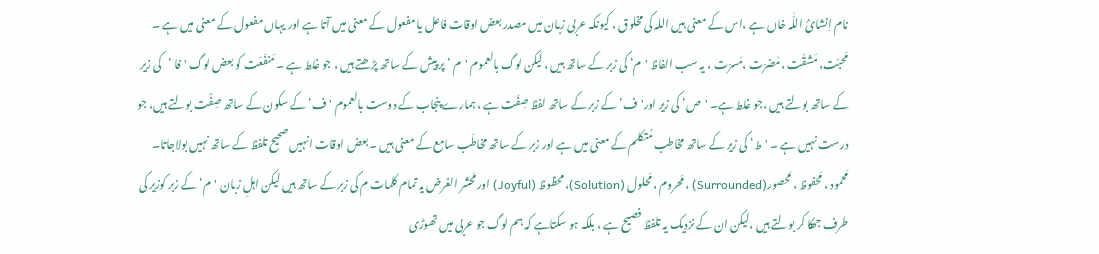نام اِنشائُ اللّٰہ خاں ہے ،اس کے معنی ہیں اللہ کی مخلوق ، کیونکہ عربی زبان میں مصدر بعض اوقات فاعل یا مفعول کے معنی میں آتا ہے اور یہاں مفعول کے معنی میں ہے ۔ مَحبّت، مَشقّت ،مَضرّت ،مَسرّت ، یہ سب الفاظ 'م‘ کی زبر کے ساتھ ہیں ، لیکن لوگ بالعموم 'م ‘ پر پیش کے ساتھ پڑھتے ہیں ، جو غلط ہے ۔ مَنفَعَت کو بعض لوگ 'فا ‘کی زیر کے ساتھ بولتے ہیں ،جو غلط ہے۔ 'ص‘ کی زیر اور'ف‘ کے زبر کے ساتھ لفظ صِفَت ہے ، ہمارے پنجاب کے دوست بالعموم 'ف‘ کے سکون کے ساتھ صِفْت بولتے ہیں، جو درست نہیں ہے ۔ 'ط‘ کی زیر کے ساتھ مخاطِب مُتکلم کے معنی میں ہے اور زبر کے ساتھ مخاطَب سامع کے معنی ہیں ۔ بعض اوقات انہیں صحیح تلفظ کے ساتھ نہیں بولاجاتا۔ مَحمود ، مَحفوظ ، مَحصور(Surrounded) ، مَحروم ، مَحلول (Solution)، محظوظ (Joyful) اور مَحشر الغرض یہ تمام کلمات م کی زبر کے ساتھ ہیں لیکن اہلِ زبان 'م‘ کے زبر کوزیر کی طرف جھکا کر بولتے ہیں ،لیکن ان کے نزدیک یہ تلفظ فصیح ہے ، بلکہ ہو سکتاہے کہ ہم لوگ جو عربی میں تھوڑی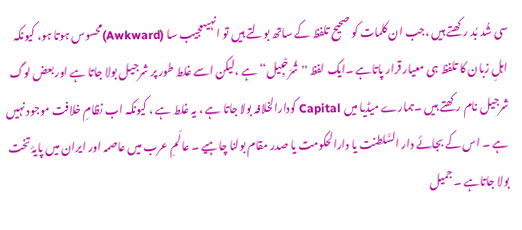سی شُد بُد رکھتے ہیں ،جب ان کلمات کو صحیح تلفظ کے ساتھ بولتے ہیں تو انہیںعجیب سا (Awkward)محسوس ہوتا ہو، کیونکہ اہلِ زبان کا تلفظ ہی معیار قرار پاتاہے ۔ایک لفظ ''شُرَحْبِیل‘‘ہے ،لیکن اسے غلط طور پر شرجیل بولا جاتا ہے اور بعض لوگ شرجیل نام رکھتے ہیں ۔ہمارے میڈیا میں Capital کودارالخلافہ بولا جاتا ہے ، یہ غلط ہے ، کیونکہ اب نظامِ خلافت موجود نہیں ہے ۔ اس کے بجائے دار السَّلطنت یا دارالحکومت یا صدر مقام بولنا چاہیے ۔ عالَمِ عرب میں عاصمہ اور ایران میں پایۂ تخت بولا جاتاہے ۔ جمیل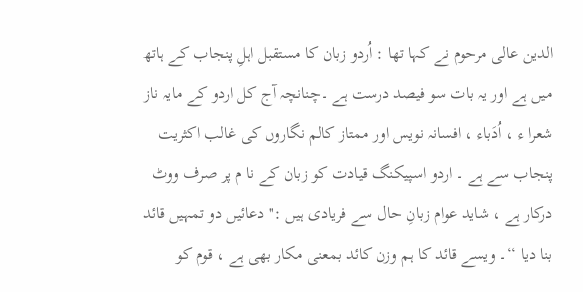الدین عالی مرحوم نے کہا تھا : اُردو زبان کا مستقبل اہلِ پنجاب کے ہاتھ میں ہے اور یہ بات سو فیصد درست ہے ۔چنانچہ آج کل اردو کے مایہ ناز شعرا ء ، اُدَباء ، افسانہ نویس اور ممتاز کالم نگاروں کی غالب اکثریت پنجاب سے ہے ۔ اردو اسپیکنگ قیادت کو زبان کے نا م پر صرف ووٹ درکار ہے ، شاید عوام زبانِ حال سے فریادی ہیں :'' دعائیں دو تمہیں قائد بنا دیا ‘‘۔ ویسے قائد کا ہم وزن کائد بمعنی مکار بھی ہے ، قوم کو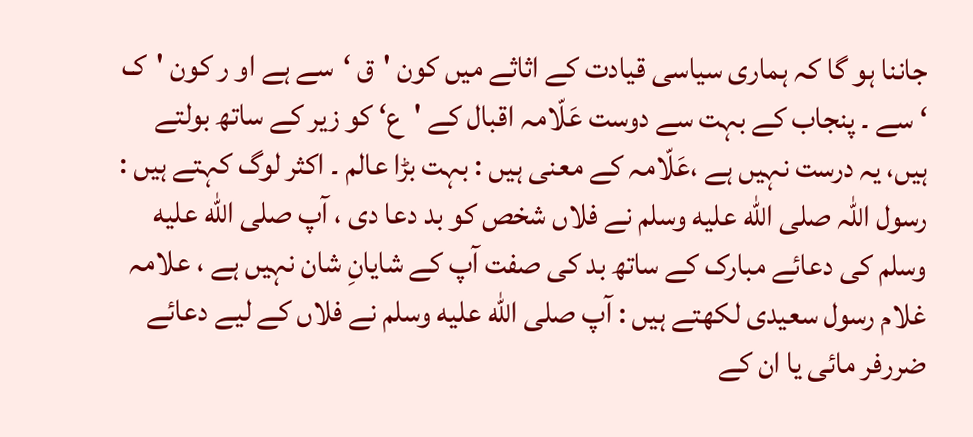جاننا ہو گا کہ ہماری سیاسی قیادت کے اثاثے میں کون 'ق ‘سے ہے او ر کون 'ک ‘ سے ۔ پنجاب کے بہت سے دوست عَلّامہ اقبال کے 'ع‘ کو زیر کے ساتھ بولتے ہیں، یہ درست نہیں ہے ،عَلّامہ کے معنی ہیں : بہت بڑا عالم ۔ اکثر لوگ کہتے ہیں : رسول اللہ صلى الله عليه وسلم نے فلاں شخص کو بد دعا دی ، آپ صلى الله عليه وسلم کی دعائے مبارک کے ساتھ بد کی صفت آپ کے شایانِ شان نہیں ہے ، علامہ غلام رسول سعیدی لکھتے ہیں : آپ صلى الله عليه وسلم نے فلاں کے لیے دعائے ضررفر مائی یا ان کے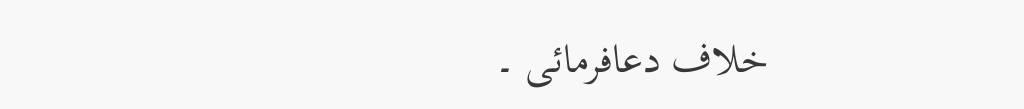خلاف دعافرمائی ۔